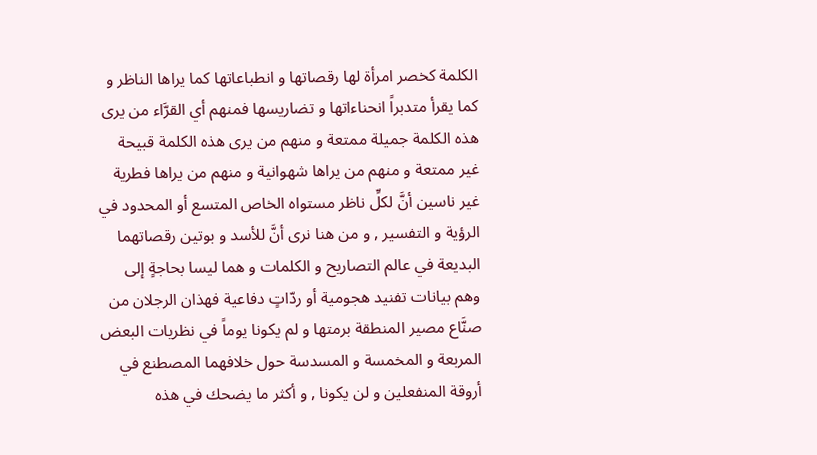الكلمة كخصر امرأة لها رقصاتها و انطباعاتها كما يراها الناظر و كما يقرأ متدبراً انحناءاتها و تضاريسها فمنهم أي القرَّاء من يرى هذه الكلمة جميلة ممتعة و منهم من يرى هذه الكلمة قبيحة غير ممتعة و منهم من يراها شهوانية و منهم من يراها فطرية غير ناسين أنَّ لكلِّ ناظر مستواه الخاص المتسع أو المحدود في الرؤية و التفسير , و من هنا نرى أنَّ للأسد و بوتين رقصاتهما البديعة في عالم التصاريح و الكلمات و هما ليسا بحاجةٍ إلى وهم بيانات تفنيد هجومية أو ردّاتٍ دفاعية فهذان الرجلان من صنَّاع مصير المنطقة برمتها و لم يكونا يوماً في نظريات البعض المربعة و المخمسة و المسدسة حول خلافهما المصطنع في أروقة المنفعلين و لن يكونا , و أكثر ما يضحك في هذه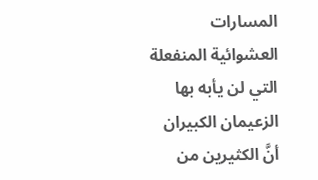المسارات العشوائية المنفعلة التي لن يأبه بها الزعيمان الكبيران أنَّ الكثيرين من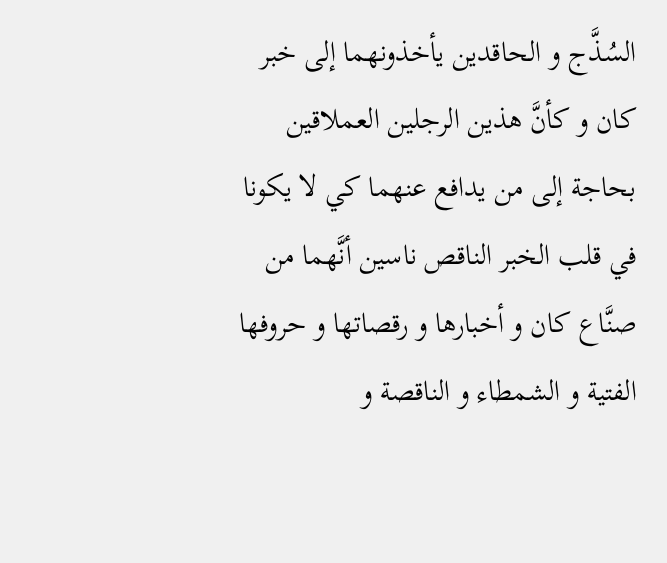السُذَّج و الحاقدين يأخذونهما إلى خبر كان و كأنَّ هذين الرجلين العملاقين بحاجة إلى من يدافع عنهما كي لا يكونا في قلب الخبر الناقص ناسين أنَّهما من صنَّاع كان و أخبارها و رقصاتها و حروفها الفتية و الشمطاء و الناقصة و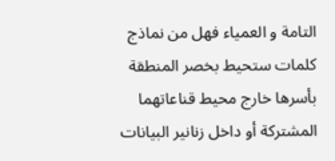التامة و العمياء فهل من نماذج كلمات ستحيط بخصر المنطقة بأسرها خارج محيط قناعاتهما المشتركة أو داخل زنانير البيانات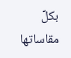بكلِّ مقاساتها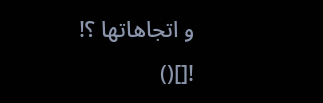و اتجاهاتها ؟!
![]()